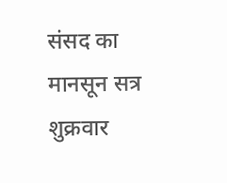संसद का मानसून सत्र शुक्रवार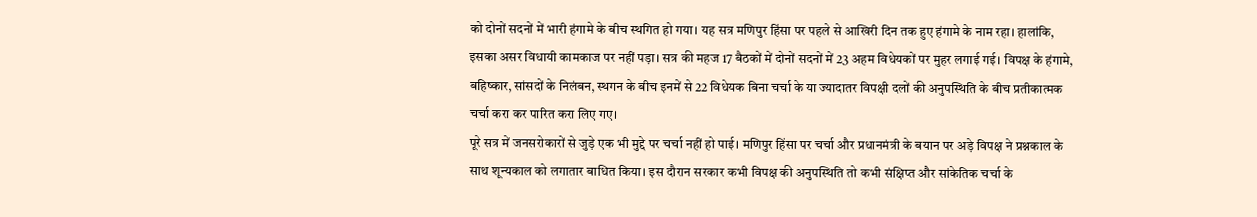को दोनों सदनों में भारी हंगामे के बीच स्थगित हो गया। यह सत्र मणिपुर हिंसा पर पहले से आखिरी दिन तक हुए हंगामे के नाम रहा। हालांकि, इसका असर विधायी कामकाज पर नहीं पड़ा। सत्र की महज 17 बैठकों में दोनों सदनों में 23 अहम विधेयकों पर मुहर लगाई गई। विपक्ष के हंगामे, बहिष्कार, सांसदों के निलंबन, स्थगन के बीच इनमें से 22 विधेयक बिना चर्चा के या ज्यादातर विपक्षी दलों की अनुपस्थिति के बीच प्रतीकात्मक चर्चा करा कर पारित करा लिए गए।
पूरे सत्र में जनसरोकारों से जुड़े एक भी मुद्दे पर चर्चा नहीं हो पाई। मणिपुर हिंसा पर चर्चा और प्रधानमंत्री के बयान पर अड़े विपक्ष ने प्रश्नकाल के साथ शून्यकाल को लगातार बाधित किया। इस दौरान सरकार कभी विपक्ष की अनुपस्थिति तो कभी संक्षिप्त और सांकेतिक चर्चा के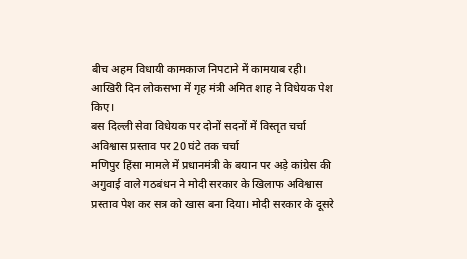बीच अहम विधायी कामकाज निपटाने में कामयाब रही। आखिरी दिन लोकसभा में गृह मंत्री अमित शाह ने विधेयक पेश किए।
बस दिल्ली सेवा विधेयक पर दोनों सदनों में विस्तृत चर्चा
अविश्वास प्रस्ताव पर 20 घंटे तक चर्चा
मणिपुर हिंसा मामले में प्रधानमंत्री के बयान पर अड़े कांग्रेस की अगुवाई वाले गठबंधन ने मोदी सरकार के खिलाफ अविश्वास प्रस्ताव पेश कर सत्र को खास बना दिया। मोदी सरकार के दूसरे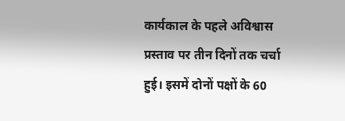कार्यकाल के पहले अविश्वास प्रस्ताव पर तीन दिनों तक चर्चा हुई। इसमें दोनों पक्षों के 60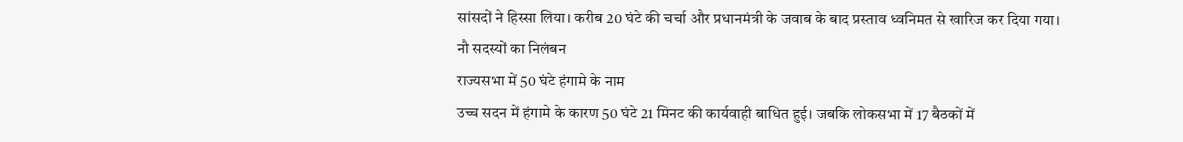सांसदों ने हिस्सा लिया। करीब 20 घंटे की चर्चा और प्रधानमंत्री के जवाब के बाद प्रस्ताव ध्वनिमत से खारिज कर दिया गया।
नौ सदस्यों का निलंबन
राज्यसभा में 50 घंटे हंगामे के नाम
उच्च सदन में हंगामे के कारण 50 घंटे 21 मिनट की कार्यवाही बाधित हुई। जबकि लोकसभा में 17 बैठकों में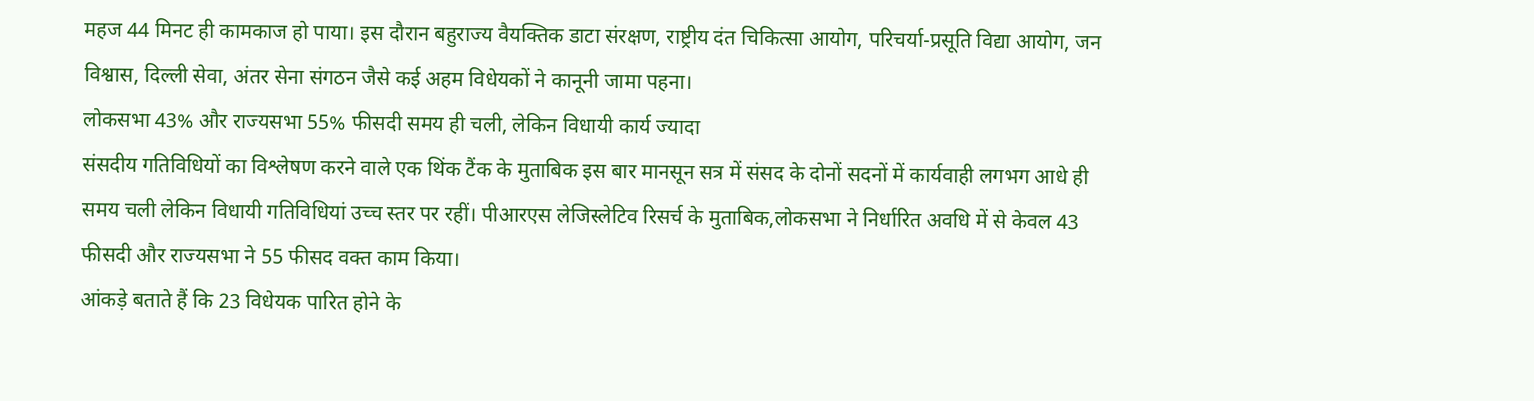महज 44 मिनट ही कामकाज हो पाया। इस दौरान बहुराज्य वैयक्तिक डाटा संरक्षण, राष्ट्रीय दंत चिकित्सा आयोग, परिचर्या-प्रसूति विद्या आयोग, जन विश्वास, दिल्ली सेवा, अंतर सेना संगठन जैसे कई अहम विधेयकों ने कानूनी जामा पहना।
लोकसभा 43% और राज्यसभा 55% फीसदी समय ही चली, लेकिन विधायी कार्य ज्यादा
संसदीय गतिविधियों का विश्लेषण करने वाले एक थिंक टैंक के मुताबिक इस बार मानसून सत्र में संसद के दोनों सदनों में कार्यवाही लगभग आधे ही समय चली लेकिन विधायी गतिविधियां उच्च स्तर पर रहीं। पीआरएस लेजिस्लेटिव रिसर्च के मुताबिक,लोकसभा ने निर्धारित अवधि में से केवल 43 फीसदी और राज्यसभा ने 55 फीसद वक्त काम किया।
आंकड़े बताते हैं कि 23 विधेयक पारित होने के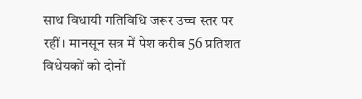साथ विधायी गतिविधि जरूर उच्च स्तर पर रहीं। मानसून सत्र में पेश करीब 56 प्रतिशत विधेयकों को दोनों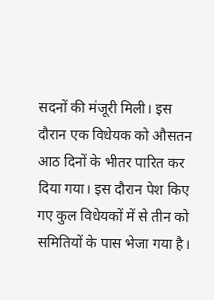सदनों की मंजूरी मिली। इस दौरान एक विधेयक को औसतन आठ दिनों के भीतर पारित कर दिया गया। इस दौरान पेश किए गए कुल विधेयकों में से तीन को समितियों के पास भेजा गया है।